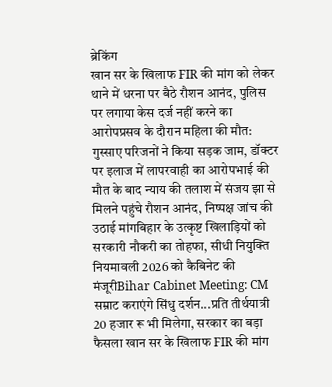ब्रेकिंग
खान सर के खिलाफ FIR की मांग को लेकर थाने में धरना पर बैठे रौशन आनंद, पुलिस पर लगाया केस दर्ज नहीं करने का आरोपप्रसव के दौरान महिला की मौत: गुस्साए परिजनों ने किया सड़क जाम, डॉक्टर पर इलाज में लापरवाही का आरोपभाई की मौत के बाद न्याय की तलाश में संजय झा से मिलने पहुंचे रौशन आनंद, निष्पक्ष जांच की उठाई मांगबिहार के उत्कृष्ट खिलाड़ियों को सरकारी नौकरी का तोहफा, सीधी नियुक्ति नियमावली 2026 को कैबिनेट की मंजूरीBihar Cabinet Meeting: CM सम्राट कराएंगे सिंधु दर्शन...प्रति तीर्थयात्री 20 हजार रू भी मिलेगा, सरकार का बड़ा फैसला खान सर के खिलाफ FIR की मांग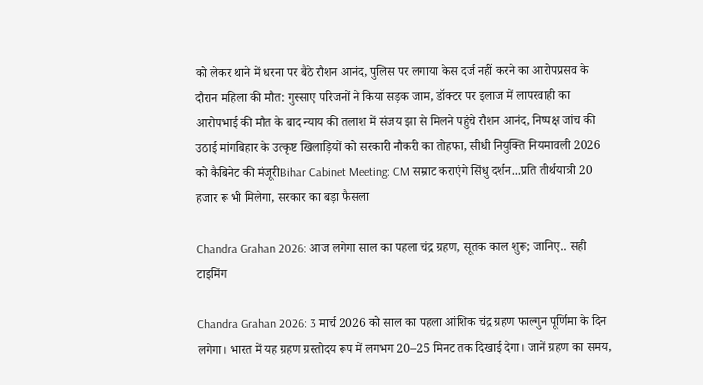को लेकर थाने में धरना पर बैठे रौशन आनंद, पुलिस पर लगाया केस दर्ज नहीं करने का आरोपप्रसव के दौरान महिला की मौत: गुस्साए परिजनों ने किया सड़क जाम, डॉक्टर पर इलाज में लापरवाही का आरोपभाई की मौत के बाद न्याय की तलाश में संजय झा से मिलने पहुंचे रौशन आनंद, निष्पक्ष जांच की उठाई मांगबिहार के उत्कृष्ट खिलाड़ियों को सरकारी नौकरी का तोहफा, सीधी नियुक्ति नियमावली 2026 को कैबिनेट की मंजूरीBihar Cabinet Meeting: CM सम्राट कराएंगे सिंधु दर्शन...प्रति तीर्थयात्री 20 हजार रू भी मिलेगा, सरकार का बड़ा फैसला

Chandra Grahan 2026: आज लगेगा साल का पहला चंद्र ग्रहण, सूतक काल शुरू; जानिए.. सही टाइमिंग

Chandra Grahan 2026: 3 मार्च 2026 को साल का पहला आंशिक चंद्र ग्रहण फाल्गुन पूर्णिमा के दिन लगेगा। भारत में यह ग्रहण ग्रस्तोदय रूप में लगभग 20–25 मिनट तक दिखाई देगा। जानें ग्रहण का समय,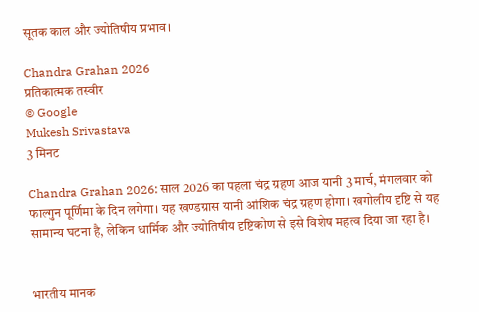सूतक काल और ज्योतिषीय प्रभाव।

Chandra Grahan 2026
प्रतिकात्मक तस्वीर
© Google
Mukesh Srivastava
3 मिनट

Chandra Grahan 2026: साल 2026 का पहला चंद्र ग्रहण आज यानी 3 मार्च, मंगलवार को फाल्गुन पूर्णिमा के दिन लगेगा। यह खण्डग्रास यानी आंशिक चंद्र ग्रहण होगा। खगोलीय दृष्टि से यह सामान्य घटना है, लेकिन धार्मिक और ज्योतिषीय दृष्टिकोण से इसे विशेष महत्व दिया जा रहा है।


भारतीय मानक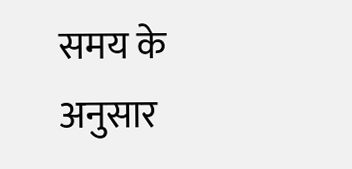समय के अनुसार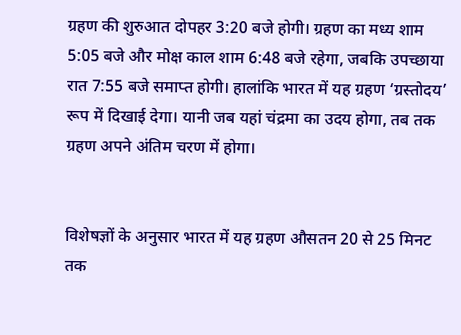ग्रहण की शुरुआत दोपहर 3:20 बजे होगी। ग्रहण का मध्य शाम 5:05 बजे और मोक्ष काल शाम 6:48 बजे रहेगा, जबकि उपच्छाया रात 7:55 बजे समाप्त होगी। हालांकि भारत में यह ग्रहण ‘ग्रस्तोदय’ रूप में दिखाई देगा। यानी जब यहां चंद्रमा का उदय होगा, तब तक ग्रहण अपने अंतिम चरण में होगा।


विशेषज्ञों के अनुसार भारत में यह ग्रहण औसतन 20 से 25 मिनट तक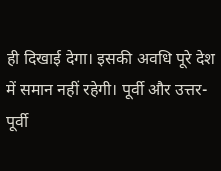ही दिखाई देगा। इसकी अवधि पूरे देश में समान नहीं रहेगी। पूर्वी और उत्तर-पूर्वी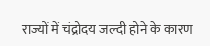राज्यों में चंद्रोदय जल्दी होने के कारण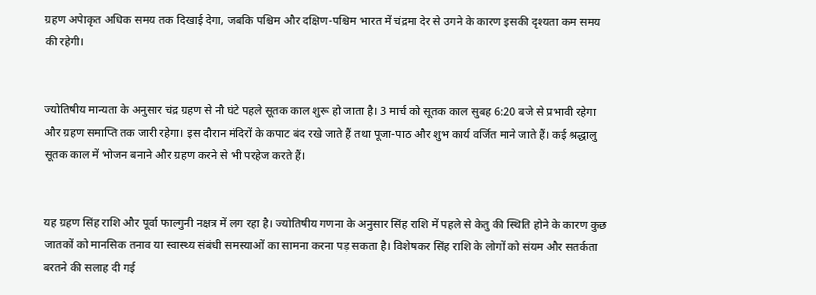ग्रहण अपेाकृत अधिक समय तक दिखाई देगा, जबकि पश्चिम और दक्षिण-पश्चिम भारत में चंद्रमा देर से उगने के कारण इसकी दृश्यता कम समय की रहेगी।


ज्योतिषीय मान्यता के अनुसार चंद्र ग्रहण से नौ घंटे पहले सूतक काल शुरू हो जाता है। 3 मार्च को सूतक काल सुबह 6:20 बजे से प्रभावी रहेगा और ग्रहण समाप्ति तक जारी रहेगा। इस दौरान मंदिरों के कपाट बंद रखे जाते हैं तथा पूजा-पाठ और शुभ कार्य वर्जित माने जाते हैं। कई श्रद्धालु सूतक काल में भोजन बनाने और ग्रहण करने से भी परहेज करते हैं।


यह ग्रहण सिंह राशि और पूर्वा फाल्गुनी नक्षत्र में लग रहा है। ज्योतिषीय गणना के अनुसार सिंह राशि में पहले से केतु की स्थिति होने के कारण कुछ जातकों को मानसिक तनाव या स्वास्थ्य संबंधी समस्याओं का सामना करना पड़ सकता है। विशेषकर सिंह राशि के लोगों को संयम और सतर्कता बरतने की सलाह दी गई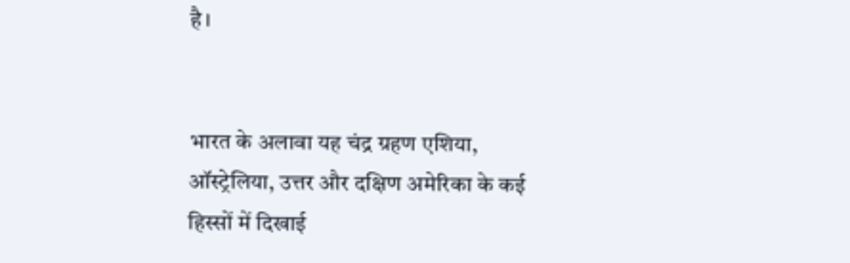है।


भारत के अलावा यह चंद्र ग्रहण एशिया, ऑस्ट्रेलिया, उत्तर और दक्षिण अमेरिका के कई हिस्सों में दिखाई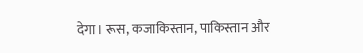देगा। रूस, कजाकिस्तान, पाकिस्तान और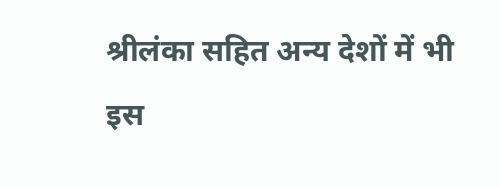श्रीलंका सहित अन्य देशों में भी इस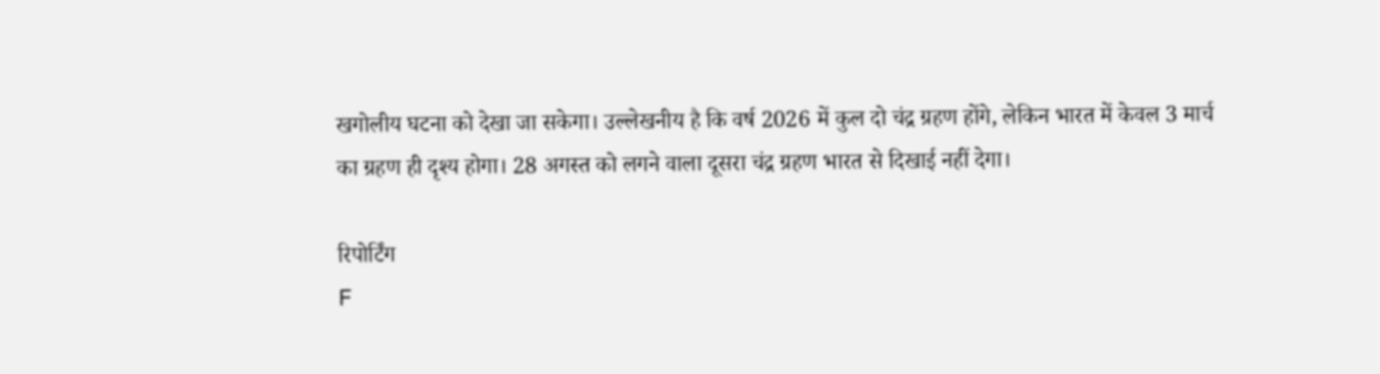खगोलीय घटना को देखा जा सकेगा। उल्लेखनीय है कि वर्ष 2026 में कुल दो चंद्र ग्रहण होंगे, लेकिन भारत में केवल 3 मार्च का ग्रहण ही दृश्य होगा। 28 अगस्त को लगने वाला दूसरा चंद्र ग्रहण भारत से दिखाई नहीं देगा।

रिपोर्टिंग
F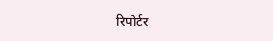रिपोर्टर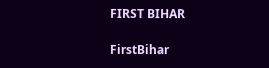FIRST BIHAR

FirstBihar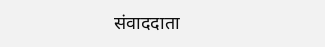संवाददाता